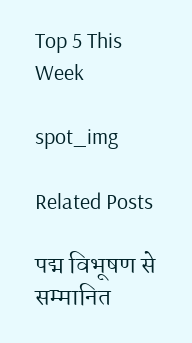Top 5 This Week

spot_img

Related Posts

पद्म विभूषण से सम्मानित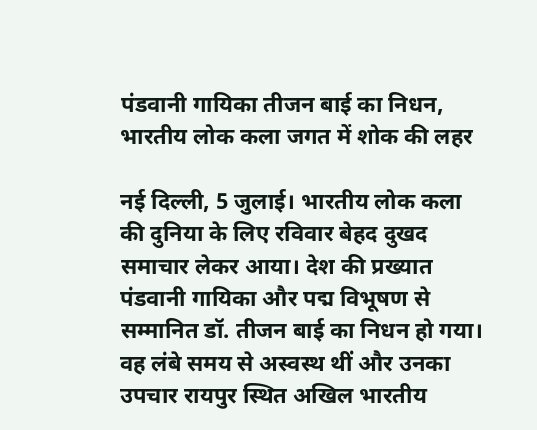पंडवानी गायिका तीजन बाई का निधन, भारतीय लोक कला जगत में शोक की लहर

नई दिल्ली, 5 जुलाई। भारतीय लोक कला की दुनिया के लिए रविवार बेहद दुखद समाचार लेकर आया। देश की प्रख्यात पंडवानी गायिका और पद्म विभूषण से सम्मानित डॉ. तीजन बाई का निधन हो गया। वह लंबे समय से अस्वस्थ थीं और उनका उपचार रायपुर स्थित अखिल भारतीय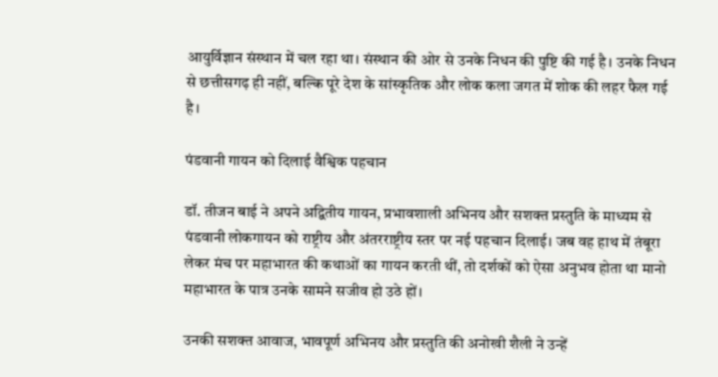आयुर्विज्ञान संस्थान में चल रहा था। संस्थान की ओर से उनके निधन की पुष्टि की गई है। उनके निधन से छत्तीसगढ़ ही नहीं, बल्कि पूरे देश के सांस्कृतिक और लोक कला जगत में शोक की लहर फैल गई है।

पंडवानी गायन को दिलाई वैश्विक पहचान

डॉ. तीजन बाई ने अपने अद्वितीय गायन, प्रभावशाली अभिनय और सशक्त प्रस्तुति के माध्यम से पंडवानी लोकगायन को राष्ट्रीय और अंतरराष्ट्रीय स्तर पर नई पहचान दिलाई। जब वह हाथ में तंबूरा लेकर मंच पर महाभारत की कथाओं का गायन करती थीं, तो दर्शकों को ऐसा अनुभव होता था मानो महाभारत के पात्र उनके सामने सजीव हो उठे हों।

उनकी सशक्त आवाज, भावपूर्ण अभिनय और प्रस्तुति की अनोखी शैली ने उन्हें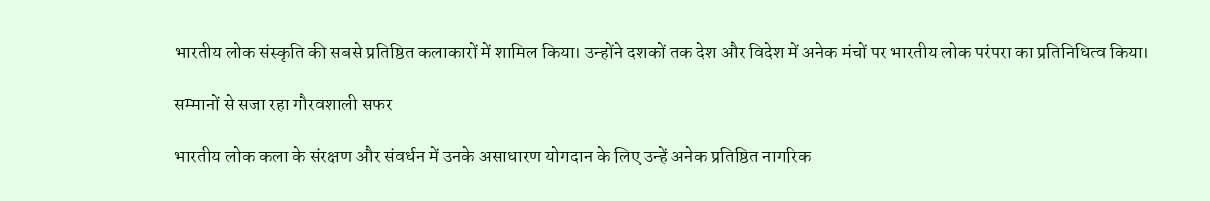भारतीय लोक संस्कृति की सबसे प्रतिष्ठित कलाकारों में शामिल किया। उन्होंने दशकों तक देश और विदेश में अनेक मंचों पर भारतीय लोक परंपरा का प्रतिनिधित्व किया।

सम्मानों से सजा रहा गौरवशाली सफर

भारतीय लोक कला के संरक्षण और संवर्धन में उनके असाधारण योगदान के लिए उन्हें अनेक प्रतिष्ठित नागरिक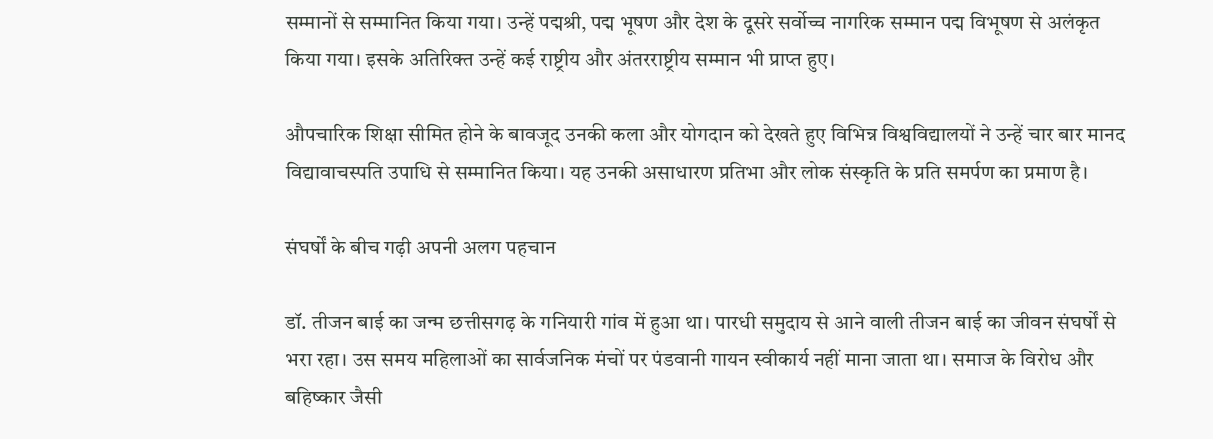सम्मानों से सम्मानित किया गया। उन्हें पद्मश्री, पद्म भूषण और देश के दूसरे सर्वोच्च नागरिक सम्मान पद्म विभूषण से अलंकृत किया गया। इसके अतिरिक्त उन्हें कई राष्ट्रीय और अंतरराष्ट्रीय सम्मान भी प्राप्त हुए।

औपचारिक शिक्षा सीमित होने के बावजूद उनकी कला और योगदान को देखते हुए विभिन्न विश्वविद्यालयों ने उन्हें चार बार मानद विद्यावाचस्पति उपाधि से सम्मानित किया। यह उनकी असाधारण प्रतिभा और लोक संस्कृति के प्रति समर्पण का प्रमाण है।

संघर्षों के बीच गढ़ी अपनी अलग पहचान

डॉ. तीजन बाई का जन्म छत्तीसगढ़ के गनियारी गांव में हुआ था। पारधी समुदाय से आने वाली तीजन बाई का जीवन संघर्षों से भरा रहा। उस समय महिलाओं का सार्वजनिक मंचों पर पंडवानी गायन स्वीकार्य नहीं माना जाता था। समाज के विरोध और बहिष्कार जैसी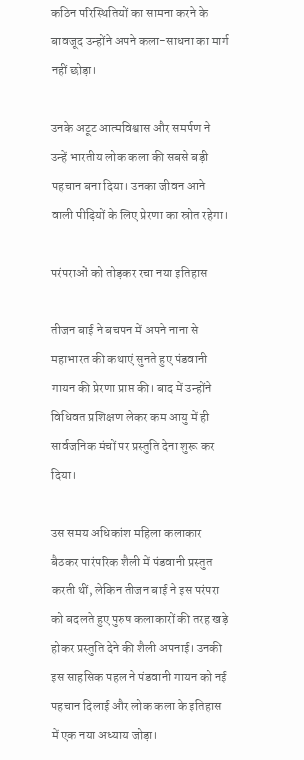कठिन परिस्थितियों का सामना करने के बावजूद उन्होंने अपने कला-साधना का मार्ग नहीं छोड़ा।

उनके अटूट आत्मविश्वास और समर्पण ने उन्हें भारतीय लोक कला की सबसे बड़ी पहचान बना दिया। उनका जीवन आने वाली पीढ़ियों के लिए प्रेरणा का स्रोत रहेगा।

परंपराओं को तोड़कर रचा नया इतिहास

तीजन बाई ने बचपन में अपने नाना से महाभारत की कथाएं सुनते हुए पंडवानी गायन की प्रेरणा प्राप्त की। बाद में उन्होंने विधिवत प्रशिक्षण लेकर कम आयु में ही सार्वजनिक मंचों पर प्रस्तुति देना शुरू कर दिया।

उस समय अधिकांश महिला कलाकार बैठकर पारंपरिक शैली में पंडवानी प्रस्तुत करती थीं, लेकिन तीजन बाई ने इस परंपरा को बदलते हुए पुरुष कलाकारों की तरह खड़े होकर प्रस्तुति देने की शैली अपनाई। उनकी इस साहसिक पहल ने पंडवानी गायन को नई पहचान दिलाई और लोक कला के इतिहास में एक नया अध्याय जोड़ा।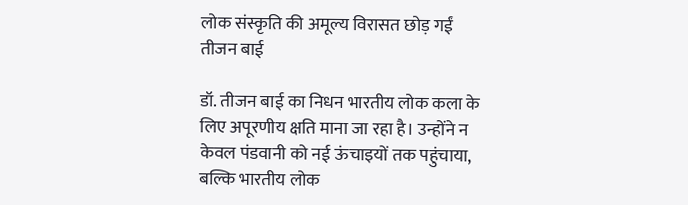लोक संस्कृति की अमूल्य विरासत छोड़ गईं तीजन बाई

डॉ. तीजन बाई का निधन भारतीय लोक कला के लिए अपूरणीय क्षति माना जा रहा है। उन्होंने न केवल पंडवानी को नई ऊंचाइयों तक पहुंचाया, बल्कि भारतीय लोक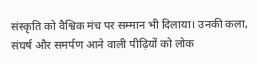संस्कृति को वैश्विक मंच पर सम्मान भी दिलाया। उनकी कला, संघर्ष और समर्पण आने वाली पीढ़ियों को लोक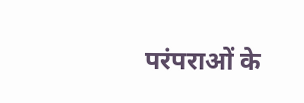परंपराओं के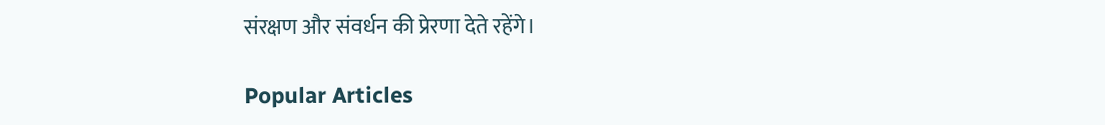संरक्षण और संवर्धन की प्रेरणा देते रहेंगे।

Popular Articles